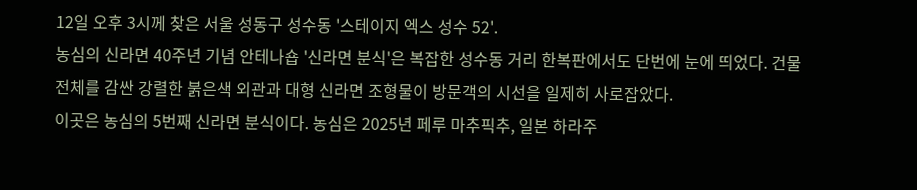12일 오후 3시께 찾은 서울 성동구 성수동 '스테이지 엑스 성수 52'.
농심의 신라면 40주년 기념 안테나숍 '신라면 분식'은 복잡한 성수동 거리 한복판에서도 단번에 눈에 띄었다. 건물 전체를 감싼 강렬한 붉은색 외관과 대형 신라면 조형물이 방문객의 시선을 일제히 사로잡았다.
이곳은 농심의 5번째 신라면 분식이다. 농심은 2025년 페루 마추픽추, 일본 하라주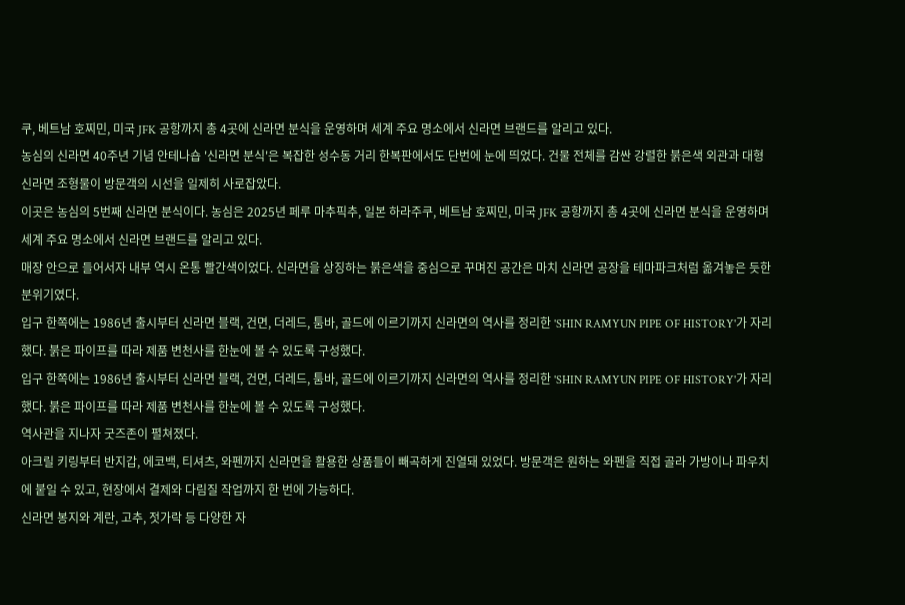쿠, 베트남 호찌민, 미국 JFK 공항까지 총 4곳에 신라면 분식을 운영하며 세계 주요 명소에서 신라면 브랜드를 알리고 있다.
농심의 신라면 40주년 기념 안테나숍 '신라면 분식'은 복잡한 성수동 거리 한복판에서도 단번에 눈에 띄었다. 건물 전체를 감싼 강렬한 붉은색 외관과 대형 신라면 조형물이 방문객의 시선을 일제히 사로잡았다.
이곳은 농심의 5번째 신라면 분식이다. 농심은 2025년 페루 마추픽추, 일본 하라주쿠, 베트남 호찌민, 미국 JFK 공항까지 총 4곳에 신라면 분식을 운영하며 세계 주요 명소에서 신라면 브랜드를 알리고 있다.
매장 안으로 들어서자 내부 역시 온통 빨간색이었다. 신라면을 상징하는 붉은색을 중심으로 꾸며진 공간은 마치 신라면 공장을 테마파크처럼 옮겨놓은 듯한 분위기였다.
입구 한쪽에는 1986년 출시부터 신라면 블랙, 건면, 더레드, 툼바, 골드에 이르기까지 신라면의 역사를 정리한 'SHIN RAMYUN PIPE OF HISTORY'가 자리했다. 붉은 파이프를 따라 제품 변천사를 한눈에 볼 수 있도록 구성했다.
입구 한쪽에는 1986년 출시부터 신라면 블랙, 건면, 더레드, 툼바, 골드에 이르기까지 신라면의 역사를 정리한 'SHIN RAMYUN PIPE OF HISTORY'가 자리했다. 붉은 파이프를 따라 제품 변천사를 한눈에 볼 수 있도록 구성했다.
역사관을 지나자 굿즈존이 펼쳐졌다.
아크릴 키링부터 반지갑, 에코백, 티셔츠, 와펜까지 신라면을 활용한 상품들이 빼곡하게 진열돼 있었다. 방문객은 원하는 와펜을 직접 골라 가방이나 파우치에 붙일 수 있고, 현장에서 결제와 다림질 작업까지 한 번에 가능하다.
신라면 봉지와 계란, 고추, 젓가락 등 다양한 자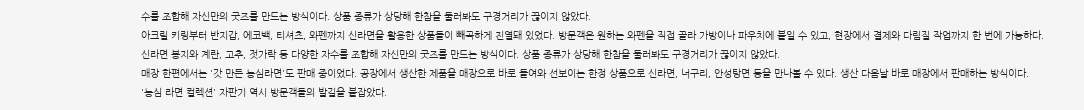수를 조합해 자신만의 굿즈를 만드는 방식이다. 상품 종류가 상당해 한참을 둘러봐도 구경거리가 끊이지 않았다.
아크릴 키링부터 반지갑, 에코백, 티셔츠, 와펜까지 신라면을 활용한 상품들이 빼곡하게 진열돼 있었다. 방문객은 원하는 와펜을 직접 골라 가방이나 파우치에 붙일 수 있고, 현장에서 결제와 다림질 작업까지 한 번에 가능하다.
신라면 봉지와 계란, 고추, 젓가락 등 다양한 자수를 조합해 자신만의 굿즈를 만드는 방식이다. 상품 종류가 상당해 한참을 둘러봐도 구경거리가 끊이지 않았다.
매장 한편에서는 '갓 만든 농심라면'도 판매 중이었다. 공장에서 생산한 제품을 매장으로 바로 들여와 선보이는 한정 상품으로 신라면, 너구리, 안성탕면 등을 만나볼 수 있다. 생산 다음날 바로 매장에서 판매하는 방식이다.
'농심 라면 컬렉션' 자판기 역시 방문객들의 발길을 붙잡았다.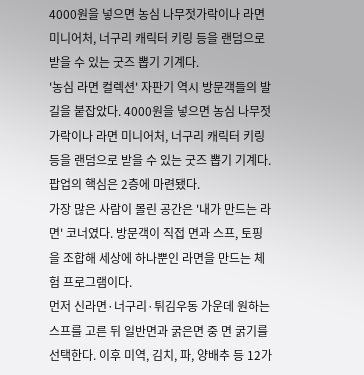4000원을 넣으면 농심 나무젓가락이나 라면 미니어처, 너구리 캐릭터 키링 등을 랜덤으로 받을 수 있는 굿즈 뽑기 기계다.
'농심 라면 컬렉션' 자판기 역시 방문객들의 발길을 붙잡았다. 4000원을 넣으면 농심 나무젓가락이나 라면 미니어처, 너구리 캐릭터 키링 등을 랜덤으로 받을 수 있는 굿즈 뽑기 기계다.
팝업의 핵심은 2층에 마련됐다.
가장 많은 사람이 몰린 공간은 '내가 만드는 라면' 코너였다. 방문객이 직접 면과 스프, 토핑을 조합해 세상에 하나뿐인 라면을 만드는 체험 프로그램이다.
먼저 신라면·너구리·튀김우동 가운데 원하는 스프를 고른 뒤 일반면과 굵은면 중 면 굵기를 선택한다. 이후 미역, 김치, 파, 양배추 등 12가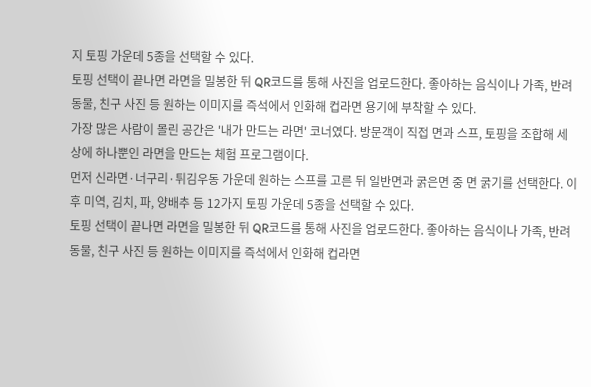지 토핑 가운데 5종을 선택할 수 있다.
토핑 선택이 끝나면 라면을 밀봉한 뒤 QR코드를 통해 사진을 업로드한다. 좋아하는 음식이나 가족, 반려동물, 친구 사진 등 원하는 이미지를 즉석에서 인화해 컵라면 용기에 부착할 수 있다.
가장 많은 사람이 몰린 공간은 '내가 만드는 라면' 코너였다. 방문객이 직접 면과 스프, 토핑을 조합해 세상에 하나뿐인 라면을 만드는 체험 프로그램이다.
먼저 신라면·너구리·튀김우동 가운데 원하는 스프를 고른 뒤 일반면과 굵은면 중 면 굵기를 선택한다. 이후 미역, 김치, 파, 양배추 등 12가지 토핑 가운데 5종을 선택할 수 있다.
토핑 선택이 끝나면 라면을 밀봉한 뒤 QR코드를 통해 사진을 업로드한다. 좋아하는 음식이나 가족, 반려동물, 친구 사진 등 원하는 이미지를 즉석에서 인화해 컵라면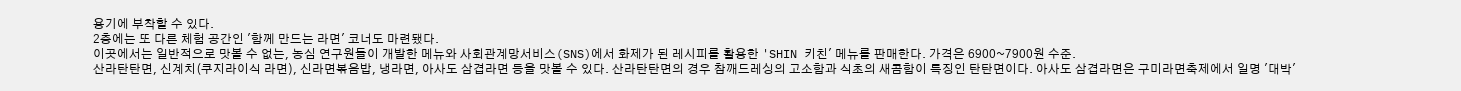용기에 부착할 수 있다.
2층에는 또 다른 체험 공간인 '함께 만드는 라면' 코너도 마련됐다.
이곳에서는 일반적으로 맛볼 수 없는, 농심 연구원들이 개발한 메뉴와 사회관계망서비스(SNS)에서 화제가 된 레시피를 활용한 'SHIN 키친' 메뉴를 판매한다. 가격은 6900~7900원 수준.
산라탄탄면, 신계치(쿠지라이식 라면), 신라면볶음밥, 냉라면, 아사도 삼겹라면 등을 맛볼 수 있다. 산라탄탄면의 경우 참깨드레싱의 고소함과 식초의 새콤함이 특징인 탄탄면이다. 아사도 삼겹라면은 구미라면축제에서 일명 '대박'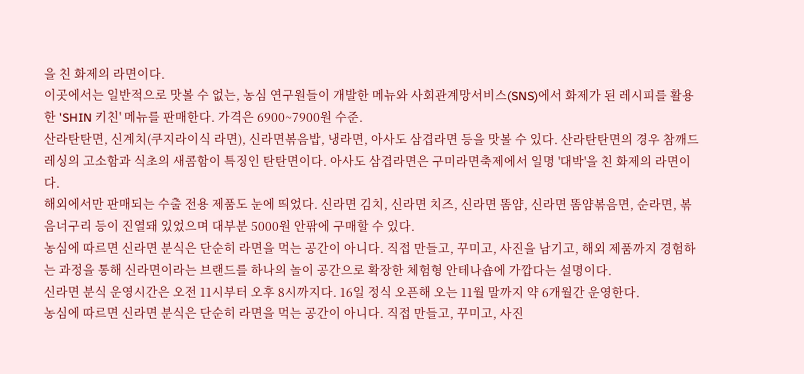을 친 화제의 라면이다.
이곳에서는 일반적으로 맛볼 수 없는, 농심 연구원들이 개발한 메뉴와 사회관계망서비스(SNS)에서 화제가 된 레시피를 활용한 'SHIN 키친' 메뉴를 판매한다. 가격은 6900~7900원 수준.
산라탄탄면, 신계치(쿠지라이식 라면), 신라면볶음밥, 냉라면, 아사도 삼겹라면 등을 맛볼 수 있다. 산라탄탄면의 경우 참깨드레싱의 고소함과 식초의 새콤함이 특징인 탄탄면이다. 아사도 삼겹라면은 구미라면축제에서 일명 '대박'을 친 화제의 라면이다.
해외에서만 판매되는 수출 전용 제품도 눈에 띄었다. 신라면 김치, 신라면 치즈, 신라면 똠얌, 신라면 똠얌볶음면, 순라면, 볶음너구리 등이 진열돼 있었으며 대부분 5000원 안팎에 구매할 수 있다.
농심에 따르면 신라면 분식은 단순히 라면을 먹는 공간이 아니다. 직접 만들고, 꾸미고, 사진을 남기고, 해외 제품까지 경험하는 과정을 통해 신라면이라는 브랜드를 하나의 놀이 공간으로 확장한 체험형 안테나숍에 가깝다는 설명이다.
신라면 분식 운영시간은 오전 11시부터 오후 8시까지다. 16일 정식 오픈해 오는 11월 말까지 약 6개월간 운영한다.
농심에 따르면 신라면 분식은 단순히 라면을 먹는 공간이 아니다. 직접 만들고, 꾸미고, 사진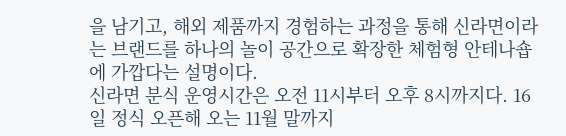을 남기고, 해외 제품까지 경험하는 과정을 통해 신라면이라는 브랜드를 하나의 놀이 공간으로 확장한 체험형 안테나숍에 가깝다는 설명이다.
신라면 분식 운영시간은 오전 11시부터 오후 8시까지다. 16일 정식 오픈해 오는 11월 말까지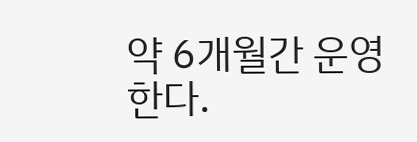약 6개월간 운영한다.